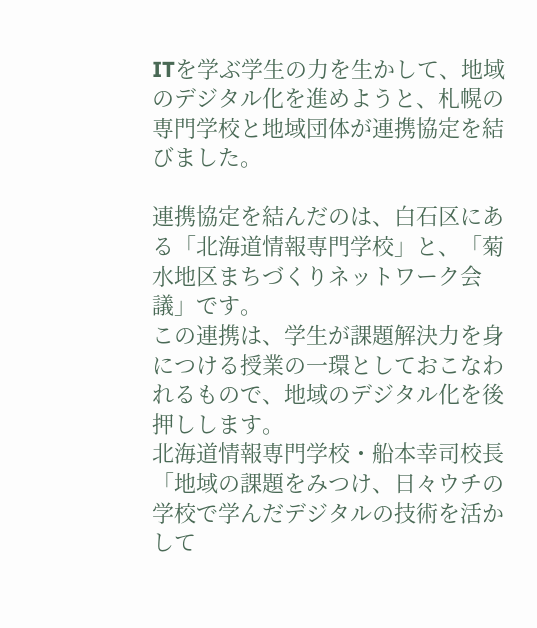ITを学ぶ学生の力を生かして、地域のデジタル化を進めようと、札幌の専門学校と地域団体が連携協定を結びました。

連携協定を結んだのは、白石区にある「北海道情報専門学校」と、「菊水地区まちづくりネットワーク会議」です。
この連携は、学生が課題解決力を身につける授業の一環としておこなわれるもので、地域のデジタル化を後押しします。
北海道情報専門学校・船本幸司校長「地域の課題をみつけ、日々ウチの学校で学んだデジタルの技術を活かして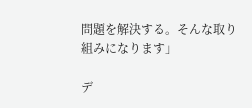問題を解決する。そんな取り組みになります」

デ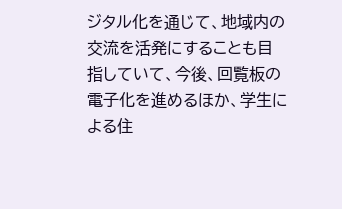ジタル化を通じて、地域内の交流を活発にすることも目指していて、今後、回覧板の電子化を進めるほか、学生による住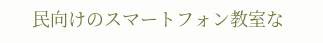民向けのスマートフォン教室な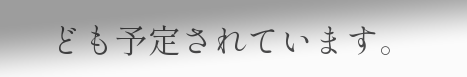ども予定されています。